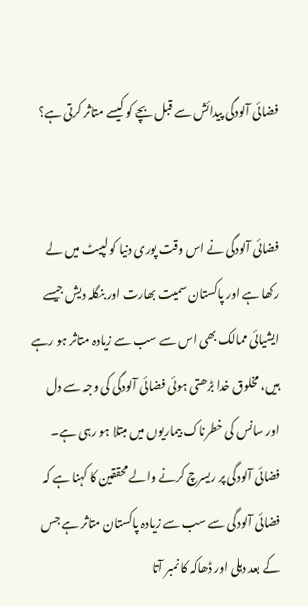فضائی آلودگی پیدائش سے قبل بچے کو کیسے متاثر کرتی ہے؟


فضائی آلودگی نے اس وقت پوری دنیا کو لپیٹ میں لے رکھا ہے اور پاکستان سمیت بھارت اور بنگلہ دیش جیسے ایشیائی ممالک بھی اس سے سب سے زیادہ متاثر ہو رہے ہیں، مخلوق خدا بڑھتی ہوئی فضائی آلودگی کی وجہ سے دل اور سانس کی خطرناک بیماریوں میں مبتلا ہو رہی ہے۔ فضائی آلودگی پر ریسرچ کرنے والے محققین کا کہنا ہے کہ فضائی آلودگی سے سب سے زیادہ پاکستان متاثر ہے جس کے بعد دہلی اور ڈھاکہ کا نمبر آتا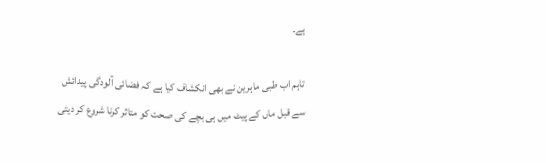ہے۔

تاہم اب طبی ماہرین نے بھی انکشاف کیا ہے کہ فضائی آلودگی پیدائش سے قبل ماں کے پیٹ میں ہی بچے کی صحت کو متاثر کرنا شروع کر دیتی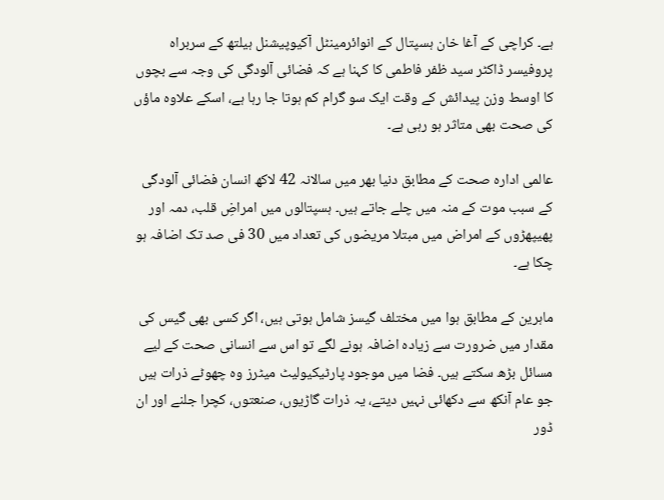ہے۔ کراچی کے آغا خان ہسپتال کے انوائرمینٹل آکیوپیشنل ہیلتھ کے سربراہ پروفیسر ڈاکٹر سید ظفر فاطمی کا کہنا ہے کہ فضائی آلودگی کی وجہ سے بچوں کا اوسط وزن پیدائش کے وقت ایک سو گرام کم ہوتا جا رہا ہے، اسکے علاوہ ماؤں کی صحت بھی متاثر ہو رہی ہے۔

عالمی ادارہ صحت کے مطابق دنیا بھر میں سالانہ 42 لاکھ انسان فضائی آلودگی کے سبب موت کے منہ میں چلے جاتے ہیں۔ ہسپتالوں میں امراضِ قلب، دمہ اور پھیپھڑوں کے امراض میں مبتلا مریضوں کی تعداد میں 30 فی صد تک اضافہ ہو چکا ہے۔

ماہرین کے مطابق ہوا میں مختلف گیسز شامل ہوتی ہیں، اگر کسی بھی گیس کی مقدار میں ضرورت سے زیادہ اضافہ ہونے لگے تو اس سے انسانی صحت کے لیے مسائل بڑھ سکتے ہیں۔ فضا میں موجود پارٹیکیولیٹ میٹرز وہ چھوٹے ذرات ہیں جو عام آنکھ سے دکھائی نہیں دیتے، یہ ذرات گاڑیوں، صنعتوں، کچرا جلنے اور ان ڈور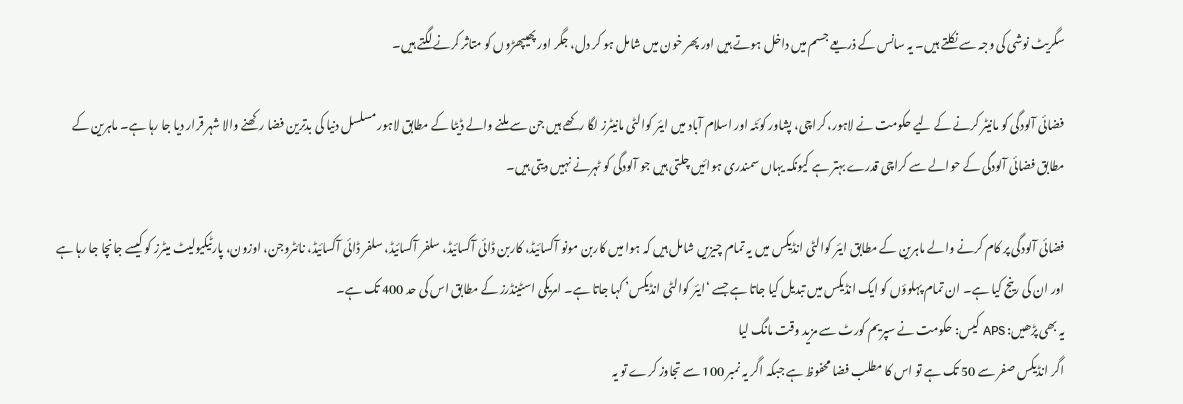سگریٹ نوشی کی وجہ سے نکلتے ہیں۔ یہ سانس کے ذریعے جسم میں داخل ہوتے ہیں اور پھر خون میں شامل ہو کر دل، جگر اور پھیپھڑوں کو متاثر کرنے لگتے ہیں۔

فضائی آلودگی کو مانیٹر کرنے کے لیے حکومت نے لاہور، کراچی، پشاور کوئٹہ اور اسلام آباد میں ایئر کوالٹی مانیٹرز لگا رکھے ہیں جن سے ملنے والے ڈیٹا کے مطابق لاہور مسلسل دنیا کی بدترین فضا رکھنے والا شہر قرار دیا جا رہا ہے۔ ماہرین کے مطابق فضائی آلودگی کے حوالے سے کراچی قدرے بہتر ہے کیونکہ یہاں سمندری ہوائیں چلتی ہیں جو آلودگی کو ٹہرنے نہیں دیتی ہیں۔

فضائی آلودگی پر کام کرنے والے ماہرین کے مطابق ایئر کوالٹی انڈیکس میں یہ تمام چیزیں شامل ہیں کہ ہوا میں کاربن مونو آکسائیڈ، کاربن ڈائی آکسائیڈ، سلفر آکسائیڈ، سلفر ڈائی آکسائیڈ، نائٹروجن، اوزون، پارٹیکیولیٹ میٹرز کو کیسے جانچا جا رہا ہے اور ان کی رینج کیا ہے۔ ان تمام پہلوؤں کو ایک انڈیکس میں تبدیل کیا جاتا ہے جسے ‘ایئر کوالٹی انڈیکس’ کہا جاتا ہے۔ امریکی اسٹینڈرز کے مطابق اس کی حد 400 تک ہے۔
یہ بھی پڑھیں: APS کیس: حکومت نے سپریم کورٹ سے مزید وقت مانگ لیا
اگر انڈیکس صفر سے 50 تک ہے تو اس کا مطلب فضا محفوظ ہے جبکہ اگر یہ نمبر 100 سے تجاوز کرے تو یہ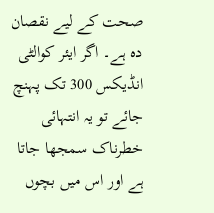صحت کے لیے نقصان دہ ہے۔ اگر ایئر کوالٹی انڈیکس 300 تک پہنچ جائے تو یہ انتہائی خطرناک سمجھا جاتا ہے اور اس میں بچوں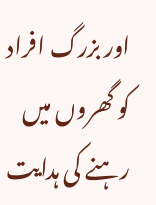اور بزرگ افراد کو گھروں میں رہنے کی ہدایت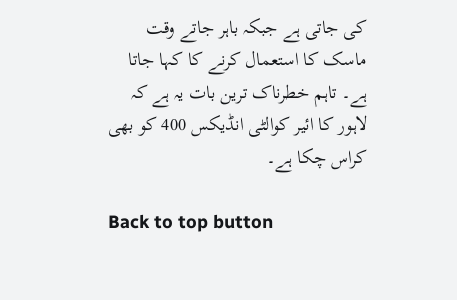کی جاتی ہے جبکہ باہر جاتے وقت ماسک کا استعمال کرنے کا کہا جاتا ہے۔ تاہم خطرناک ترین بات یہ ہے کہ لاہور کا ائیر کوالٹی انڈیکس 400 کو بھی کراس چکا ہے۔

Back to top button